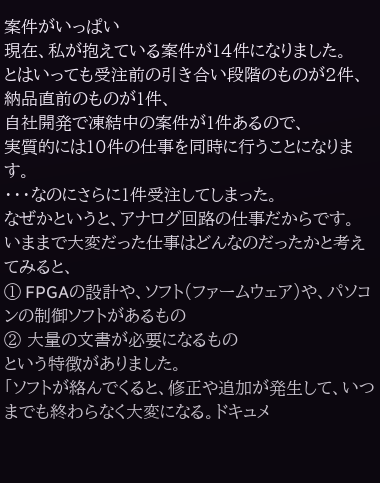案件がいっぱい
現在、私が抱えている案件が14件になりました。
とはいっても受注前の引き合い段階のものが2件、納品直前のものが1件、
自社開発で凍結中の案件が1件あるので、
実質的には10件の仕事を同時に行うことになります。
・・・なのにさらに1件受注してしまった。
なぜかというと、アナログ回路の仕事だからです。
いままで大変だった仕事はどんなのだったかと考えてみると、
① FPGAの設計や、ソフト(ファームウェア)や、パソコンの制御ソフトがあるもの
② 大量の文書が必要になるもの
という特徴がありました。
「ソフトが絡んでくると、修正や追加が発生して、いつまでも終わらなく大変になる。ドキュメ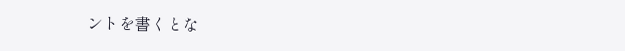ントを書くとな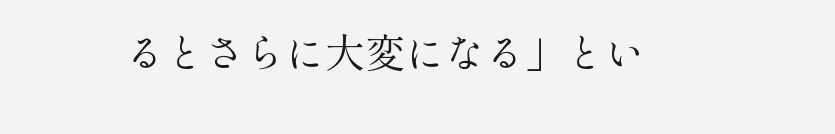るとさらに大変になる」とい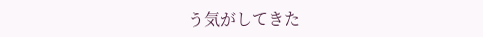う気がしてきた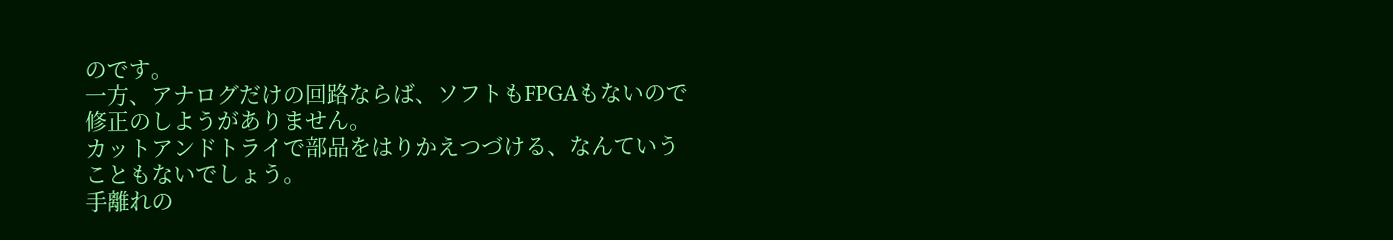のです。
一方、アナログだけの回路ならば、ソフトもFPGAもないので修正のしようがありません。
カットアンドトライで部品をはりかえつづける、なんていうこともないでしょう。
手離れの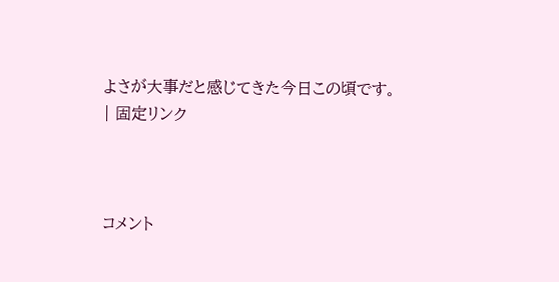よさが大事だと感じてきた今日この頃です。
| 固定リンク



コメント